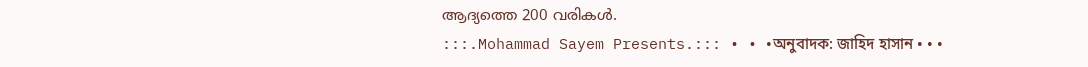ആദ്യത്തെ 200 വരികൾ.
:::.Mohammad Sayem Presents.::: • • •অনুবাদক: জাহিদ হাসান • • •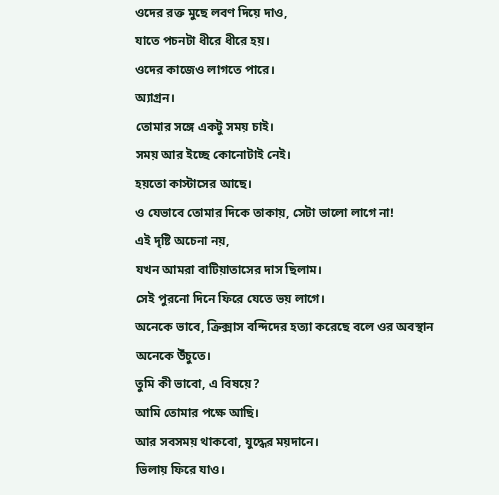ওদের রক্ত মুছে লবণ দিয়ে দাও,
যাতে পচনটা ধীরে ধীরে হয়।
ওদের কাজেও লাগতে পারে।
অ্যাগ্রন।
তোমার সঙ্গে একটু সময় চাই।
সময় আর ইচ্ছে কোনোটাই নেই।
হয়তো কাস্টাসের আছে।
ও যেভাবে তোমার দিকে তাকায়, সেটা ভালো লাগে না!
এই দৃষ্টি অচেনা নয়,
যখন আমরা বাটিয়াতাসের দাস ছিলাম।
সেই পুরনো দিনে ফিরে যেতে ভয় লাগে।
অনেকে ভাবে, ক্রিক্সাস বন্দিদের হত্যা করেছে বলে ওর অবস্থান অনেকে উঁচুতে।
তুমি কী ভাবো, এ বিষয়ে?
আমি তোমার পক্ষে আছি।
আর সবসময় থাকবো, যুদ্ধের ময়দানে।
ভিলায় ফিরে যাও।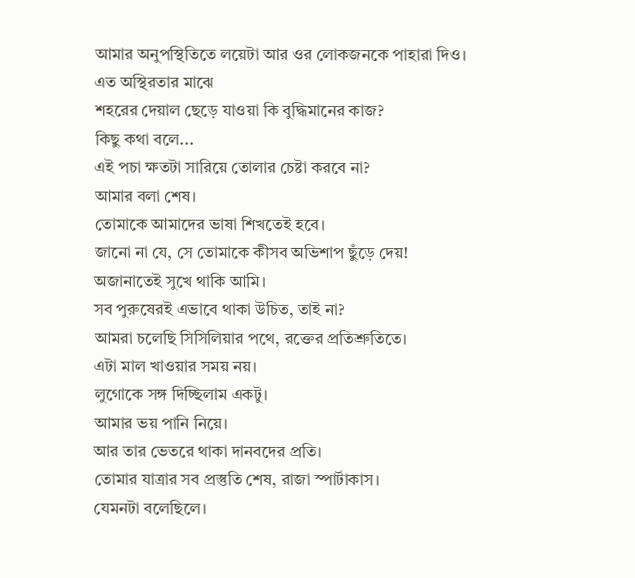আমার অনুপস্থিতিতে লয়েটা আর ওর লোকজনকে পাহারা দিও।
এত অস্থিরতার মাঝে
শহরের দেয়াল ছেড়ে যাওয়া কি বুদ্ধিমানের কাজ?
কিছু কথা বলে...
এই পচা ক্ষতটা সারিয়ে তোলার চেষ্টা করবে না?
আমার বলা শেষ।
তোমাকে আমাদের ভাষা শিখতেই হবে।
জানো না যে, সে তোমাকে কীসব অভিশাপ ছুঁড়ে দেয়!
অজানাতেই সুখে থাকি আমি।
সব পুরুষেরই এভাবে থাকা উচিত, তাই না?
আমরা চলেছি সিসিলিয়ার পথে, রক্তের প্রতিশ্রুতিতে।
এটা মাল খাওয়ার সময় নয়।
লুগোকে সঙ্গ দিচ্ছিলাম একটু।
আমার ভয় পানি নিয়ে।
আর তার ভেতরে থাকা দানবদের প্রতি।
তোমার যাত্রার সব প্রস্তুতি শেষ, রাজা স্পার্টাকাস।
যেমনটা বলেছিলে।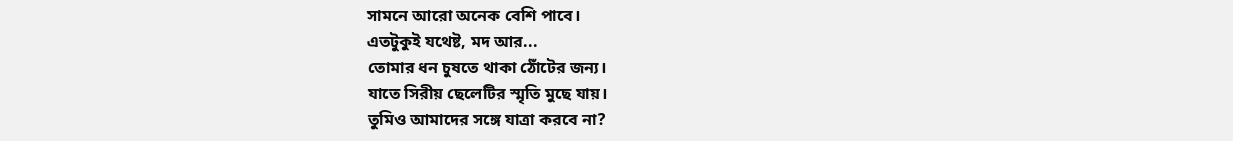সামনে আরো অনেক বেশি পাবে।
এতটুকুই যথেষ্ট, মদ আর...
তোমার ধন চুষতে থাকা ঠোঁটের জন্য।
যাতে সিরীয় ছেলেটির স্মৃতি মুছে যায়।
তুমিও আমাদের সঙ্গে যাত্রা করবে না?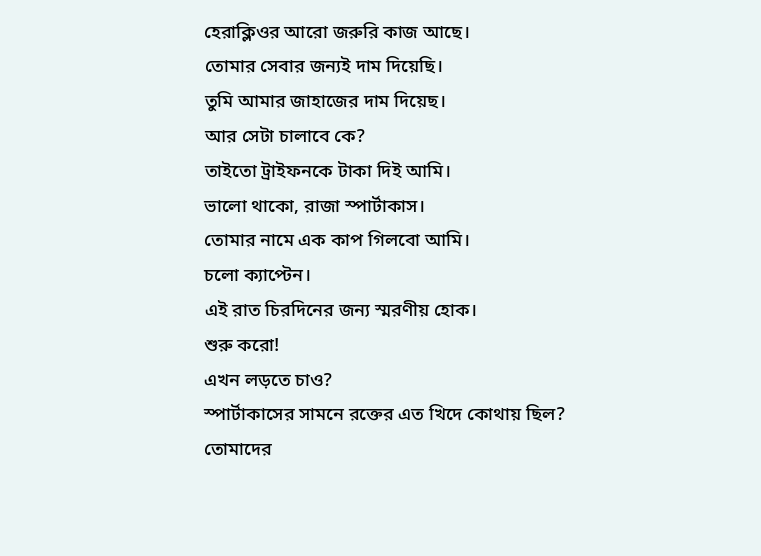হেরাক্লিওর আরো জরুরি কাজ আছে।
তোমার সেবার জন্যই দাম দিয়েছি।
তুমি আমার জাহাজের দাম দিয়েছ।
আর সেটা চালাবে কে?
তাইতো ট্রাইফনকে টাকা দিই আমি।
ভালো থাকো, রাজা স্পার্টাকাস।
তোমার নামে এক কাপ গিলবো আমি।
চলো ক্যাপ্টেন।
এই রাত চিরদিনের জন্য স্মরণীয় হোক।
শুরু করো!
এখন লড়তে চাও?
স্পার্টাকাসের সামনে রক্তের এত খিদে কোথায় ছিল?
তোমাদের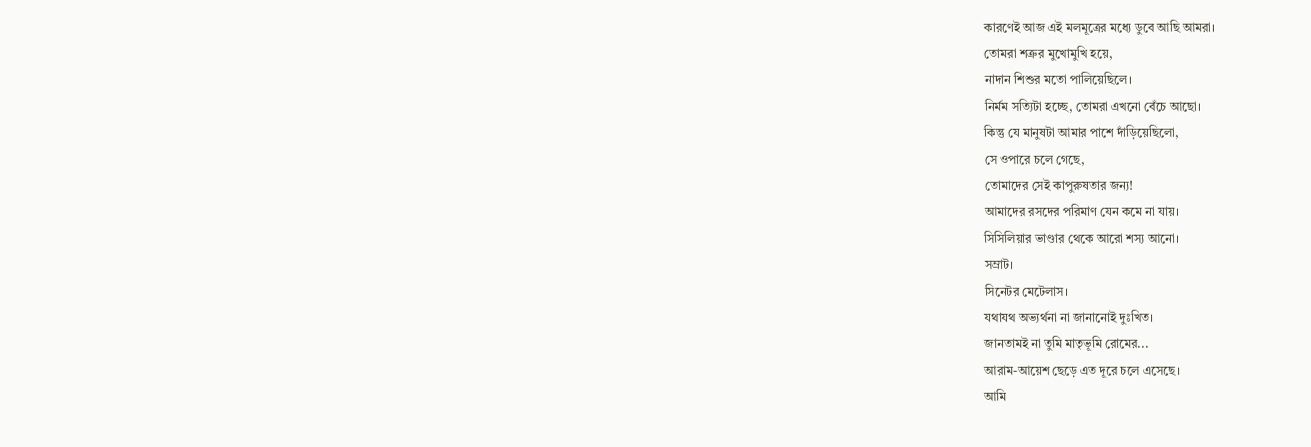কারণেই আজ এই মলমূত্রের মধ্যে ডুবে আছি আমরা।
তোমরা শত্রুর মুখোমুখি হয়ে,
নাদান শিশুর মতো পালিয়েছিলে।
নির্মম সত্যিটা হচ্ছে, তোমরা এখনো বেঁচে আছো।
কিন্তু যে মানুষটা আমার পাশে দাঁড়িয়েছিলো,
সে ওপারে চলে গেছে,
তোমাদের সেই কাপুরুষতার জন্য!
আমাদের রসদের পরিমাণ যেন কমে না যায়।
সিসিলিয়ার ভাণ্ডার থেকে আরো শস্য আনো।
সম্রাট।
সিনেটর মেটেলাস।
যথাযথ অভ্যর্থনা না জানানোই দুঃখিত।
জানতামই না তুমি মাতৃভূমি রোমের...
আরাম-আয়েশ ছেড়ে এত দূরে চলে এসেছে।
আমি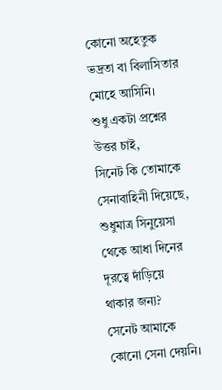কোনো অহেতুক ভদ্রতা বা বিলাসিতার মোহে আসিনি।
শুধু একটা প্রশ্নের উত্তর চাই,
সিনেট কি তোমাকে
সেনাবাহিনী দিয়েছে,
শুধুমাত্র সিনুয়েসা থেকে আধা দিনের দূরত্বে দাঁড়িয়ে থাকার জন্য?
সেনেট আমাকে কোনো সেনা দেয়নি।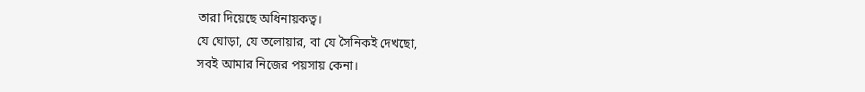তারা দিয়েছে অধিনায়কত্ব।
যে ঘোড়া, যে তলোয়ার, বা যে সৈনিকই দেখছো,
সবই আমার নিজের পয়সায় কেনা।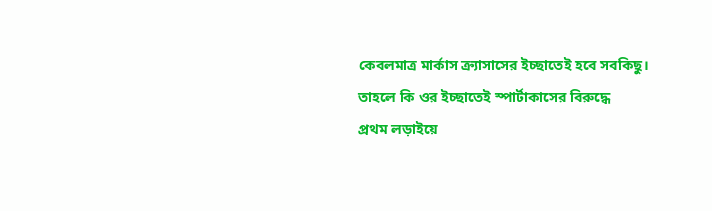কেবলমাত্র মার্কাস ক্র্যাসাসের ইচ্ছাতেই হবে সবকিছু।
তাহলে কি ওর ইচ্ছাতেই স্পার্টাকাসের বিরুদ্ধে
প্রথম লড়াইয়ে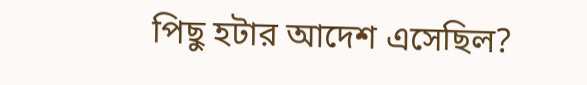পিছু হটার আদেশ এসেছিল?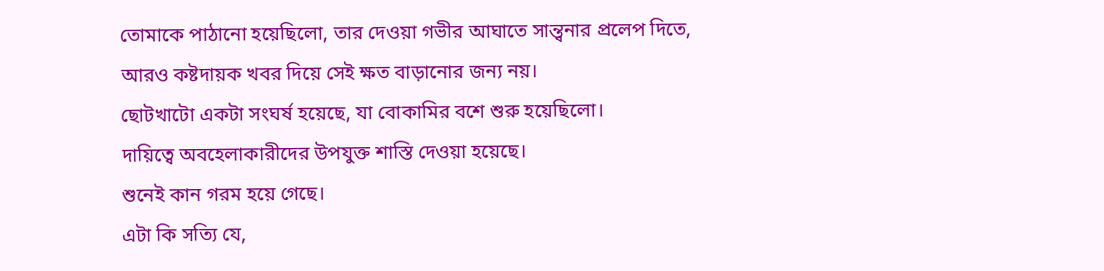তোমাকে পাঠানো হয়েছিলো, তার দেওয়া গভীর আঘাতে সান্ত্বনার প্রলেপ দিতে,
আরও কষ্টদায়ক খবর দিয়ে সেই ক্ষত বাড়ানোর জন্য নয়।
ছোটখাটো একটা সংঘর্ষ হয়েছে, যা বোকামির বশে শুরু হয়েছিলো।
দায়িত্বে অবহেলাকারীদের উপযুক্ত শাস্তি দেওয়া হয়েছে।
শুনেই কান গরম হয়ে গেছে।
এটা কি সত্যি যে,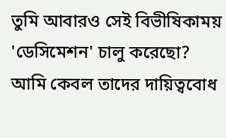তুমি আবারও সেই বিভীষিকাময় 'ডেসিমেশন' চালু করেছো?
আমি কেবল তাদের দায়িত্ববোধ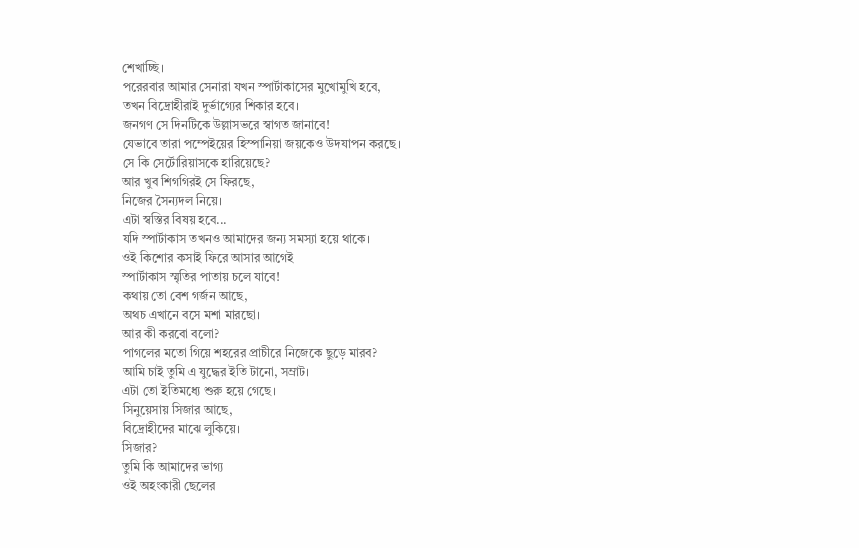শেখাচ্ছি।
পরেরবার আমার সেনারা যখন স্পার্টাকাসের মুখোমুখি হবে,
তখন বিদ্রোহীরাই দুর্ভাগ্যের শিকার হবে।
জনগণ সে দিনটিকে উল্লাসভরে স্বাগত জানাবে!
যেভাবে তারা পম্পেইয়ের হিস্পানিয়া জয়কেও উদযাপন করছে।
সে কি সের্টোরিয়াসকে হারিয়েছে?
আর খুব শিগগিরই সে ফিরছে,
নিজের সৈন্যদল নিয়ে।
এটা স্বস্তির বিষয় হবে...
যদি স্পার্টাকাস তখনও আমাদের জন্য সমস্যা হয়ে থাকে।
ওই কিশোর কসাই ফিরে আসার আগেই
স্পার্টাকাস স্মৃতির পাতায় চলে যাবে!
কথায় তো বেশ গর্জন আছে,
অথচ এখানে বসে মশা মারছো।
আর কী করবো বলো?
পাগলের মতো গিয়ে শহরের প্রাচীরে নিজেকে ছুড়ে মারব?
আমি চাই তুমি এ যুদ্ধের ইতি টানো, সম্রাট।
এটা তো ইতিমধ্যে শুরু হয়ে গেছে।
সিনুয়েসায় সিজার আছে,
বিদ্রোহীদের মাঝে লুকিয়ে।
সিজার?
তুমি কি আমাদের ভাগ্য
ওই অহংকারী ছেলের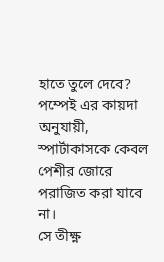হাতে তুলে দেবে?
পম্পেই এর কায়দা অনুযায়ী,
স্পার্টাকাসকে কেবল পেশীর জোরে পরাজিত করা যাবে না।
সে তীক্ষ্ণ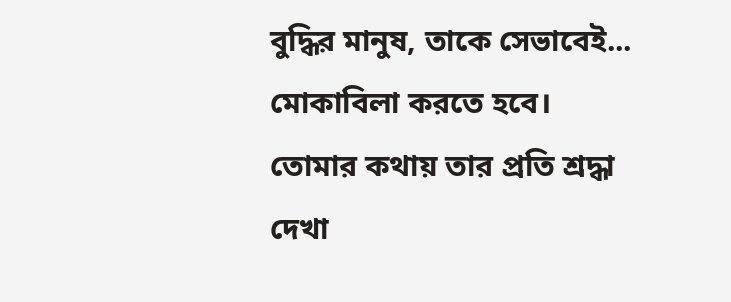বুদ্ধির মানুষ, তাকে সেভাবেই...
মোকাবিলা করতে হবে।
তোমার কথায় তার প্রতি শ্রদ্ধা দেখা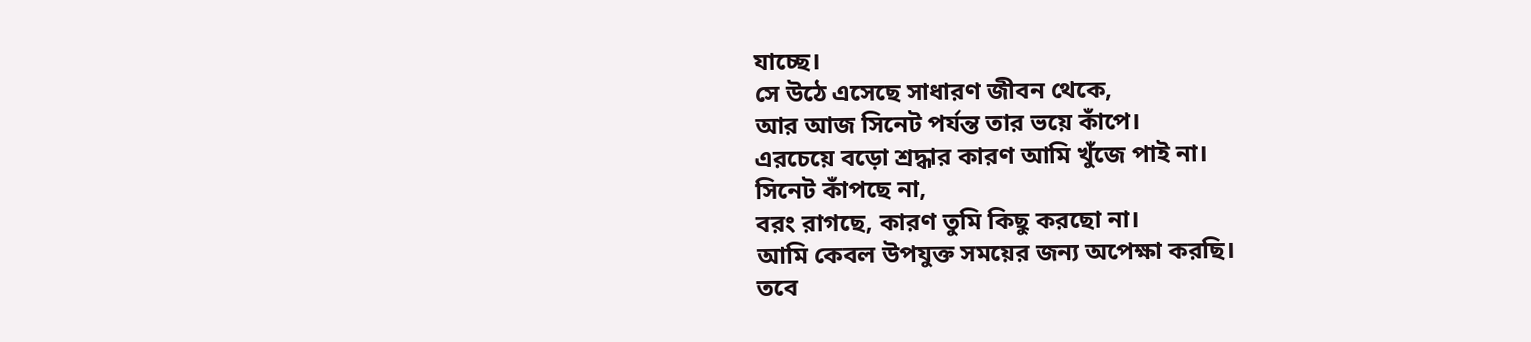যাচ্ছে।
সে উঠে এসেছে সাধারণ জীবন থেকে,
আর আজ সিনেট পর্যন্ত তার ভয়ে কাঁপে।
এরচেয়ে বড়ো শ্রদ্ধার কারণ আমি খুঁজে পাই না।
সিনেট কাঁপছে না,
বরং রাগছে, কারণ তুমি কিছু করছো না।
আমি কেবল উপযুক্ত সময়ের জন্য অপেক্ষা করছি।
তবে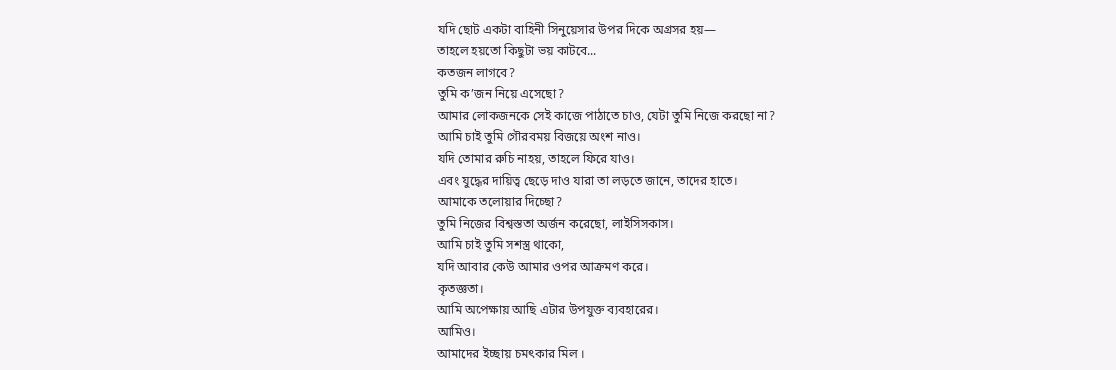যদি ছোট একটা বাহিনী সিনুয়েসার উপর দিকে অগ্রসর হয়—
তাহলে হয়তো কিছুটা ভয় কাটবে...
কতজন লাগবে?
তুমি ক’জন নিয়ে এসেছো?
আমার লোকজনকে সেই কাজে পাঠাতে চাও, যেটা তুমি নিজে করছো না?
আমি চাই তুমি গৌরবময় বিজয়ে অংশ নাও।
যদি তোমার রুচি নাহয়, তাহলে ফিরে যাও।
এবং যুদ্ধের দায়িত্ব ছেড়ে দাও যারা তা লড়তে জানে, তাদের হাতে।
আমাকে তলোয়ার দিচ্ছো?
তুমি নিজের বিশ্বস্ততা অর্জন করেছো, লাইসিসকাস।
আমি চাই তুমি সশস্ত্র থাকো,
যদি আবার কেউ আমার ওপর আক্রমণ করে।
কৃতজ্ঞতা।
আমি অপেক্ষায় আছি এটার উপযুক্ত ব্যবহারের।
আমিও।
আমাদের ইচ্ছায় চমৎকার মিল ।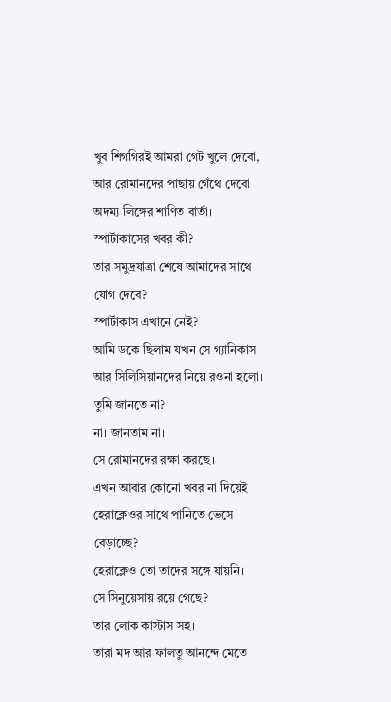খুব শিগগিরই আমরা গেট খুলে দেবো,
আর রোমানদের পাছায় গেঁথে দেবো অদম্য লিঙ্গের শাণিত বার্তা।
স্পার্টাকাসের খবর কী?
তার সমুদ্রযাত্রা শেষে আমাদের সাথে যোগ দেবে?
স্পার্টাকাস এখানে নেই?
আমি ডকে ছিলাম যখন সে গ্যানিকাস আর সিলিসিয়ানদের নিয়ে রওনা হলো।
তুমি জানতে না?
না। জানতাম না।
সে রোমানদের রক্ষা করছে।
এখন আবার কোনো খবর না দিয়েই হেরাক্লেওর সাথে পানিতে ভেসে বেড়াচ্ছে?
হেরাক্লেও তো তাদের সঙ্গে যায়নি।
সে সিনুয়েসায় রয়ে গেছে?
তার লোক কাস্টাস সহ।
তারা মদ আর ফালতু আনন্দে মেতে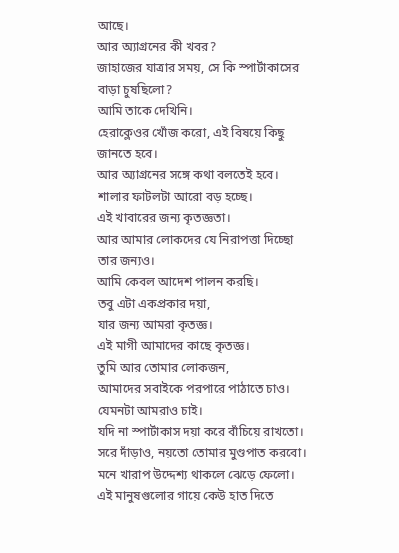আছে।
আর অ্যাগ্রনের কী খবর?
জাহাজের যাত্রার সময়, সে কি স্পার্টাকাসের বাড়া চুষছিলো?
আমি তাকে দেখিনি।
হেরাক্লেওর খোঁজ করো, এই বিষয়ে কিছু জানতে হবে।
আর অ্যাগ্রনের সঙ্গে কথা বলতেই হবে।
শালার ফাটলটা আরো বড় হচ্ছে।
এই খাবারের জন্য কৃতজ্ঞতা।
আর আমার লোকদের যে নিরাপত্তা দিচ্ছো তার জন্যও।
আমি কেবল আদেশ পালন করছি।
তবু এটা একপ্রকার দয়া,
যার জন্য আমরা কৃতজ্ঞ।
এই মাগী আমাদের কাছে কৃতজ্ঞ।
তুমি আর তোমার লোকজন,
আমাদের সবাইকে পরপারে পাঠাতে চাও।
যেমনটা আমরাও চাই।
যদি না স্পার্টাকাস দয়া করে বাঁচিয়ে রাখতো।
সরে দাঁড়াও, নয়তো তোমার মুণ্ডপাত করবো।
মনে খারাপ উদ্দেশ্য থাকলে ঝেড়ে ফেলো।
এই মানুষগুলোর গায়ে কেউ হাত দিতে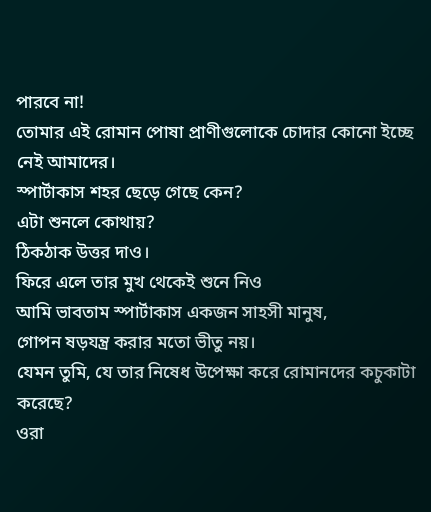পারবে না!
তোমার এই রোমান পোষা প্রাণীগুলোকে চোদার কোনো ইচ্ছে নেই আমাদের।
স্পার্টাকাস শহর ছেড়ে গেছে কেন?
এটা শুনলে কোথায়?
ঠিকঠাক উত্তর দাও।
ফিরে এলে তার মুখ থেকেই শুনে নিও
আমি ভাবতাম স্পার্টাকাস একজন সাহসী মানুষ,
গোপন ষড়যন্ত্র করার মতো ভীতু নয়।
যেমন তুমি, যে তার নিষেধ উপেক্ষা করে রোমানদের কচুকাটা করেছে?
ওরা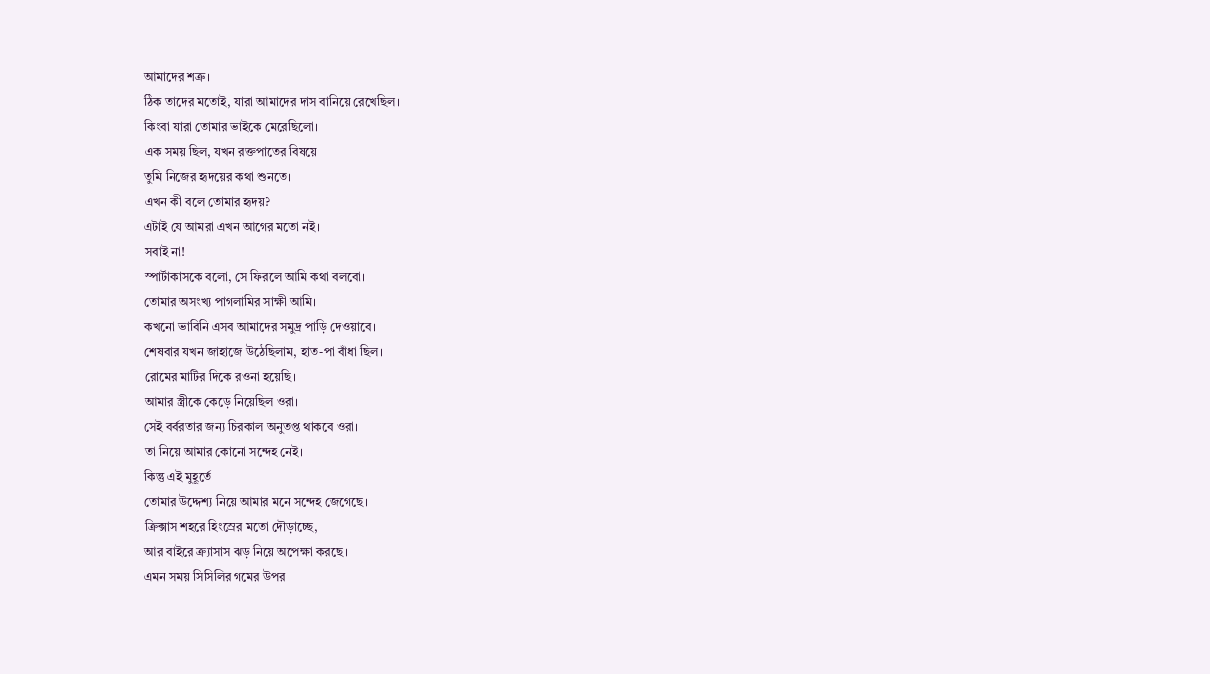আমাদের শত্রু।
ঠিক তাদের মতোই, যারা আমাদের দাস বানিয়ে রেখেছিল।
কিংবা যারা তোমার ভাইকে মেরেছিলো।
এক সময় ছিল, যখন রক্তপাতের বিষয়ে
তুমি নিজের হৃদয়ের কথা শুনতে।
এখন কী বলে তোমার হৃদয়?
এটাই যে আমরা এখন আগের মতো নই।
সবাই না!
স্পার্টাকাসকে বলো, সে ফিরলে আমি কথা বলবো।
তোমার অসংখ্য পাগলামির সাক্ষী আমি।
কখনো ভাবিনি এসব আমাদের সমুদ্র পাড়ি দেওয়াবে।
শেষবার যখন জাহাজে উঠেছিলাম, হাত-পা বাঁধা ছিল।
রোমের মাটির দিকে রওনা হয়েছি।
আমার স্ত্রীকে কেড়ে নিয়েছিল ওরা।
সেই বর্বরতার জন্য চিরকাল অনুতপ্ত থাকবে ওরা।
তা নিয়ে আমার কোনো সন্দেহ নেই।
কিন্তু এই মুহূর্তে
তোমার উদ্দেশ্য নিয়ে আমার মনে সন্দেহ জেগেছে।
ক্রিক্সাস শহরে হিংস্রের মতো দৌড়াচ্ছে,
আর বাইরে ক্র্যাসাস ঝড় নিয়ে অপেক্ষা করছে।
এমন সময় সিসিলির গমের উপর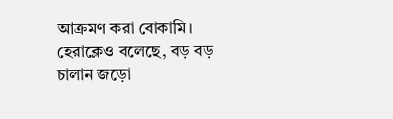আক্রমণ করা বোকামি।
হেরাক্লেও বলেছে, বড় বড় চালান জড়ো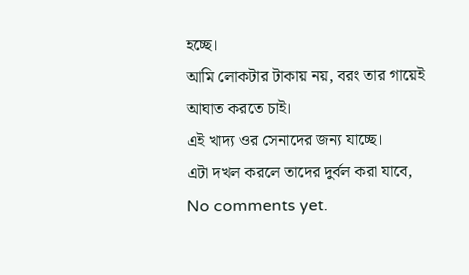হচ্ছে।
আমি লোকটার টাকায় নয়, বরং তার গায়েই
আঘাত করতে চাই।
এই খাদ্য ওর সেনাদের জন্য যাচ্ছে।
এটা দখল করলে তাদের দুর্বল করা যাবে,
No comments yet.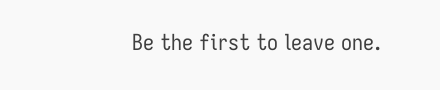Be the first to leave one.